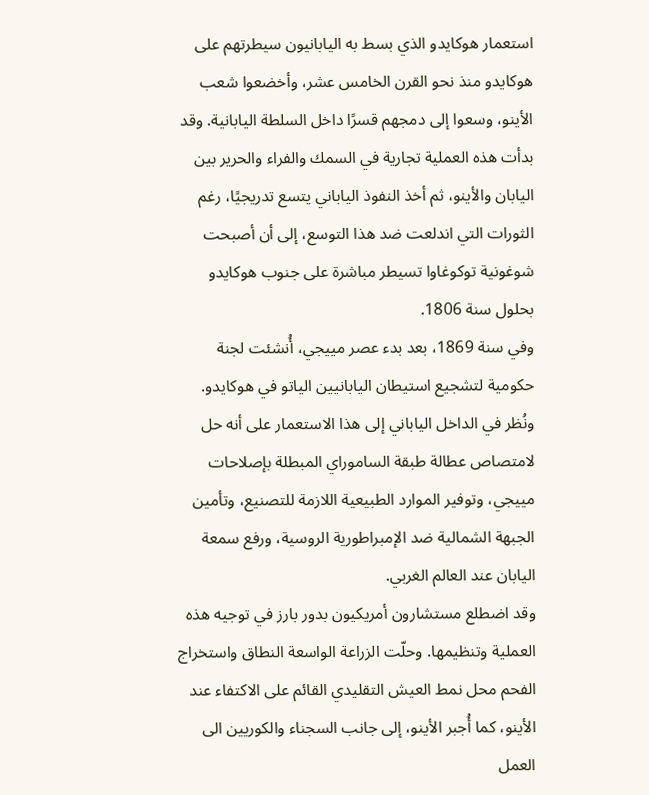استعمار هوكايدو الذي بسط به اليابانيون سيطرتهم على هوكايدو منذ نحو القرن الخامس عشر، وأخضعوا شعب الأينو، وسعوا إلى دمجهم قسرًا داخل السلطة اليابانية. وقد بدأت هذه العملية تجارية في السمك والفراء والحرير بين اليابان والأينو، ثم أخذ النفوذ الياباني يتسع تدريجيًا، رغم الثورات التي اندلعت ضد هذا التوسع، إلى أن أصبحت شوغونية توكوغاوا تسيطر مباشرة على جنوب هوكايدو بحلول سنة 1806.
وفي سنة 1869، بعد بدء عصر مييجي، أُنشئت لجنة حكومية لتشجيع استيطان اليابانيين الياتو في هوكايدو. ونُظر في الداخل الياباني إلى هذا الاستعمار على أنه حل لامتصاص عطالة طبقة الساموراي المبطلة بإصلاحات مييجي، وتوفير الموارد الطبيعية اللازمة للتصنيع، وتأمين الجبهة الشمالية ضد الإمبراطورية الروسية، ورفع سمعة اليابان عند العالم الغربي.
وقد اضطلع مستشارون أمريكيون بدور بارز في توجيه هذه العملية وتنظيمها. وحلّت الزراعة الواسعة النطاق واستخراج الفحم محل نمط العيش التقليدي القائم على الاكتفاء عند الأينو، كما أُجبر الأينو، إلى جانب السجناء والكوريين الى العمل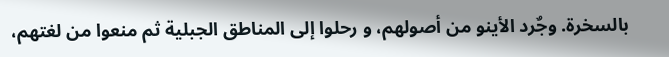بالسخرة. وجٌرد الأينو من أصولهم، و رحلوا إلى المناطق الجبلية ثم منعوا من لغتهم،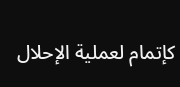كإتمام لعملية الإحلال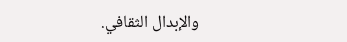والإبدال الثقافي.